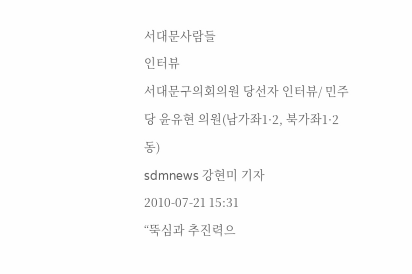서대문사람들
인터뷰
서대문구의회의원 당선자 인터뷰/ 민주당 윤유현 의원(남가좌1·2, 북가좌1·2동)
sdmnews 강현미 기자
2010-07-21 15:31
“뚝심과 추진력으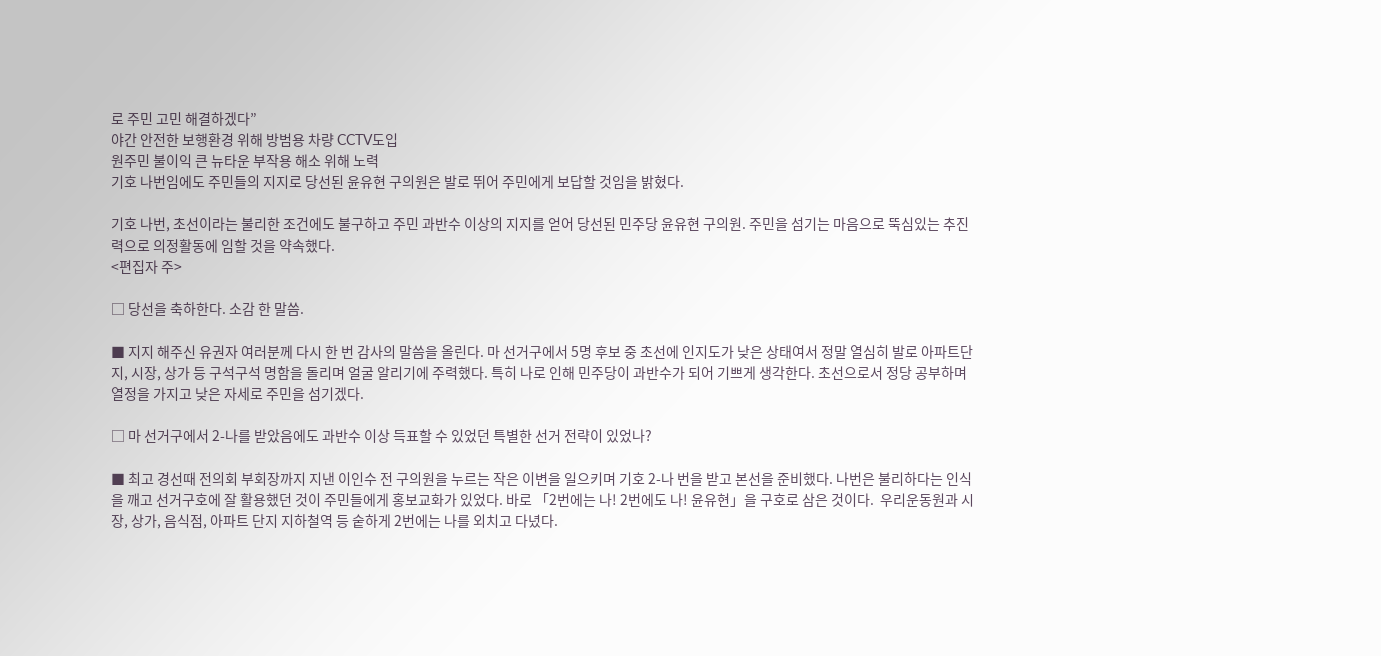로 주민 고민 해결하겠다”
야간 안전한 보행환경 위해 방범용 차량 CCTV도입
원주민 불이익 큰 뉴타운 부작용 해소 위해 노력
기호 나번임에도 주민들의 지지로 당선된 윤유현 구의원은 발로 뛰어 주민에게 보답할 것임을 밝혔다.

기호 나번, 초선이라는 불리한 조건에도 불구하고 주민 과반수 이상의 지지를 얻어 당선된 민주당 윤유현 구의원. 주민을 섬기는 마음으로 뚝심있는 추진력으로 의정활동에 임할 것을 약속했다.
<편집자 주>

□ 당선을 축하한다. 소감 한 말씀.

■ 지지 해주신 유권자 여러분께 다시 한 번 감사의 말씀을 올린다. 마 선거구에서 5명 후보 중 초선에 인지도가 낮은 상태여서 정말 열심히 발로 아파트단지, 시장, 상가 등 구석구석 명함을 돌리며 얼굴 알리기에 주력했다. 특히 나로 인해 민주당이 과반수가 되어 기쁘게 생각한다. 초선으로서 정당 공부하며 열정을 가지고 낮은 자세로 주민을 섬기겠다.

□ 마 선거구에서 2-나를 받았음에도 과반수 이상 득표할 수 있었던 특별한 선거 전략이 있었나?

■ 최고 경선때 전의회 부회장까지 지낸 이인수 전 구의원을 누르는 작은 이변을 일으키며 기호 2-나 번을 받고 본선을 준비했다. 나번은 불리하다는 인식을 깨고 선거구호에 잘 활용했던 것이 주민들에게 홍보교화가 있었다. 바로 「2번에는 나! 2번에도 나! 윤유현」을 구호로 삼은 것이다.  우리운동원과 시장, 상가, 음식점, 아파트 단지 지하철역 등 숱하게 2번에는 나를 외치고 다녔다.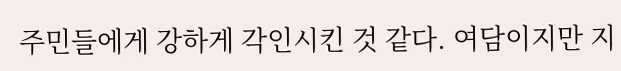주민들에게 강하게 각인시킨 것 같다. 여담이지만 지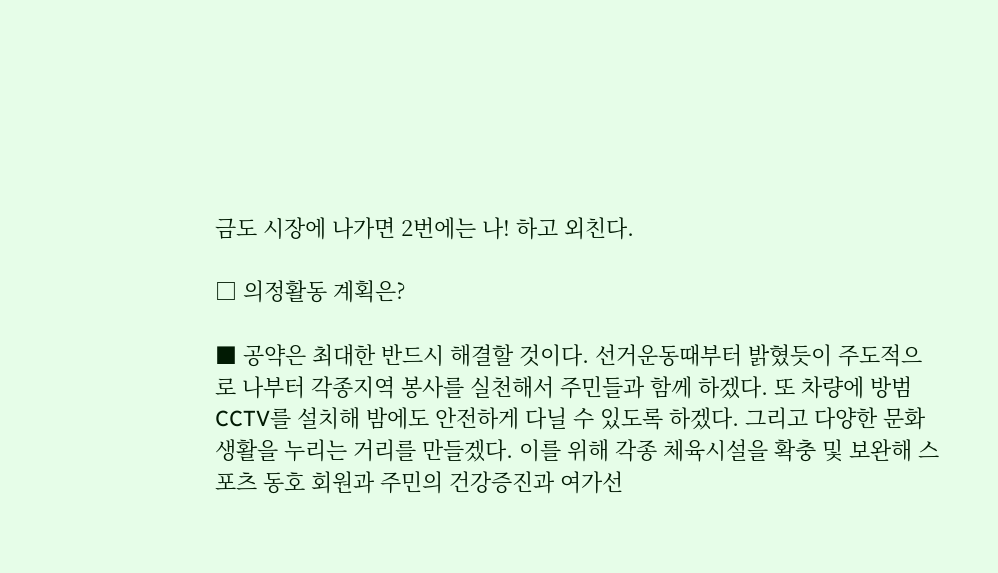금도 시장에 나가면 2번에는 나! 하고 외친다.

□ 의정활동 계획은?

■ 공약은 최대한 반드시 해결할 것이다. 선거운동때부터 밝혔듯이 주도적으로 나부터 각종지역 봉사를 실천해서 주민들과 함께 하겠다. 또 차량에 방범 CCTV를 설치해 밤에도 안전하게 다닐 수 있도록 하겠다. 그리고 다양한 문화생활을 누리는 거리를 만들겠다. 이를 위해 각종 체육시설을 확충 및 보완해 스포츠 동호 회원과 주민의 건강증진과 여가선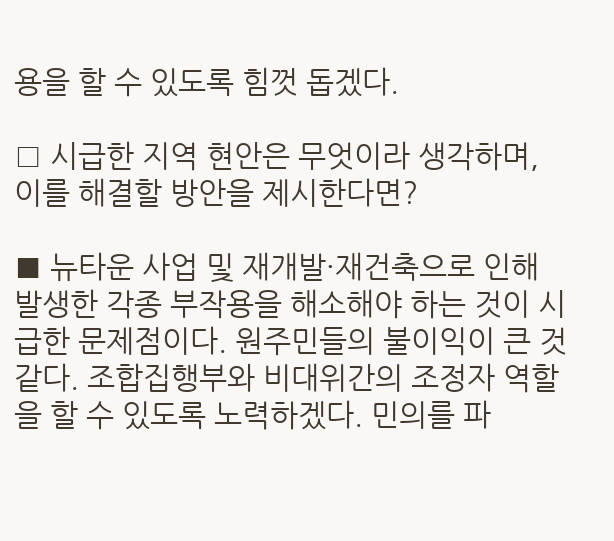용을 할 수 있도록 힘껏 돕겠다.

□ 시급한 지역 현안은 무엇이라 생각하며, 이를 해결할 방안을 제시한다면?

■ 뉴타운 사업 및 재개발·재건축으로 인해 발생한 각종 부작용을 해소해야 하는 것이 시급한 문제점이다. 원주민들의 불이익이 큰 것 같다. 조합집행부와 비대위간의 조정자 역할을 할 수 있도록 노력하겠다. 민의를 파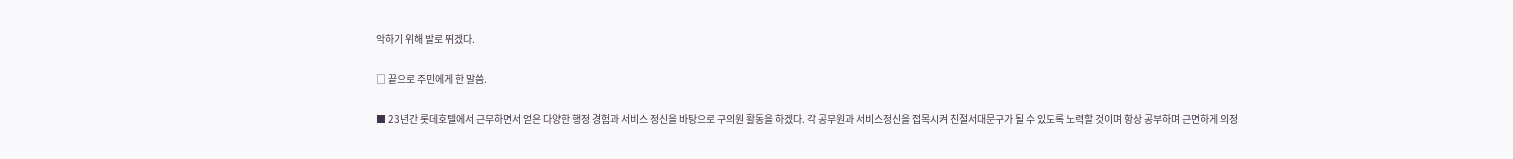악하기 위해 발로 뛰겠다.

□ 끝으로 주민에게 한 말씀.

■ 23년간 롯데호텔에서 근무하면서 얻은 다양한 행정 경험과 서비스 정신을 바탕으로 구의원 활동을 하겠다. 각 공무원과 서비스정신을 접목시켜 친절서대문구가 될 수 있도록 노력할 것이며 항상 공부하며 근면하게 의정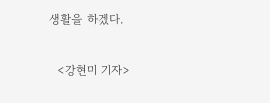생활을 하겠다.

  <강현미 기자>